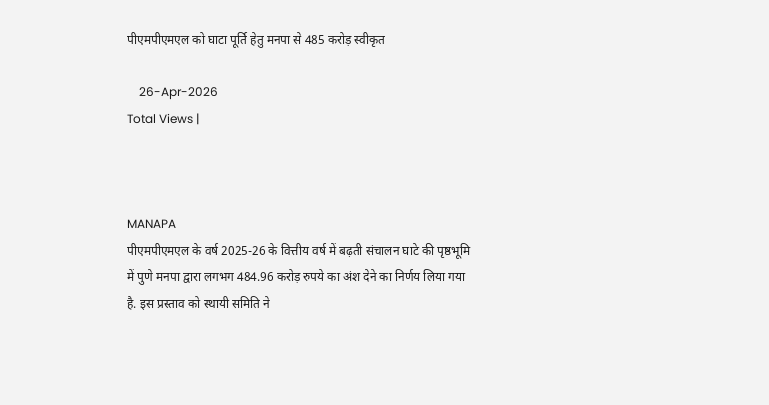पीएमपीएमएल को घाटा पूर्ति हेतु मनपा से 485 करोड़ स्वीकृत

    26-Apr-2026
Total Views |



MANAPA
पीएमपीएमएल के वर्ष 2025-26 के वित्तीय वर्ष में बढ़ती संचालन घाटे की पृष्ठभूमि में पुणे मनपा द्वारा लगभग 484.96 करोड़ रुपये का अंश देने का निर्णय लिया गया है. इस प्रस्ताव को स्थायी समिति ने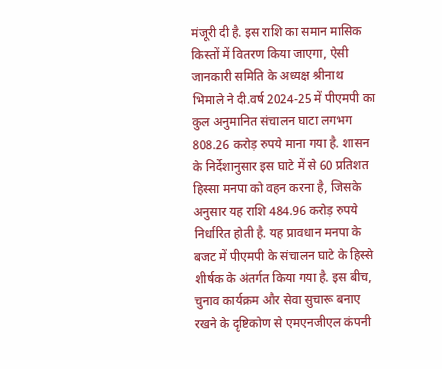मंजूरी दी है. इस राशि का समान मासिक किस्तों में वितरण किया जाएगा, ऐसी जानकारी समिति के अध्यक्ष श्रीनाथ भिमाले ने दी.वर्ष 2024-25 में पीएमपी का कुल अनुमानित संचालन घाटा लगभग 808.26 करोड़ रुपये माना गया है. शासन के निर्देशानुसार इस घाटे में से 60 प्रतिशत हिस्सा मनपा को वहन करना है, जिसके अनुसार यह राशि 484.96 करोड़ रुपये निर्धारित होती है. यह प्रावधान मनपा के बजट में पीएमपी के संचालन घाटे के हिस्से शीर्षक के अंतर्गत किया गया है. इस बीच, चुनाव कार्यक्रम और सेवा सुचारू बनाए रखने के दृष्टिकोण से एमएनजीएल कंपनी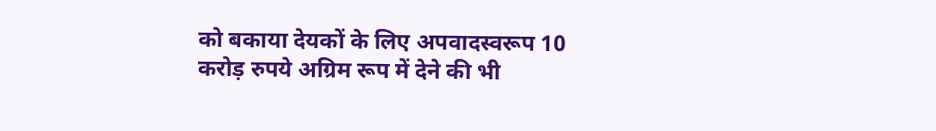को बकाया देयकों के लिए अपवादस्वरूप 10 करोड़ रुपये अग्रिम रूप में देने की भी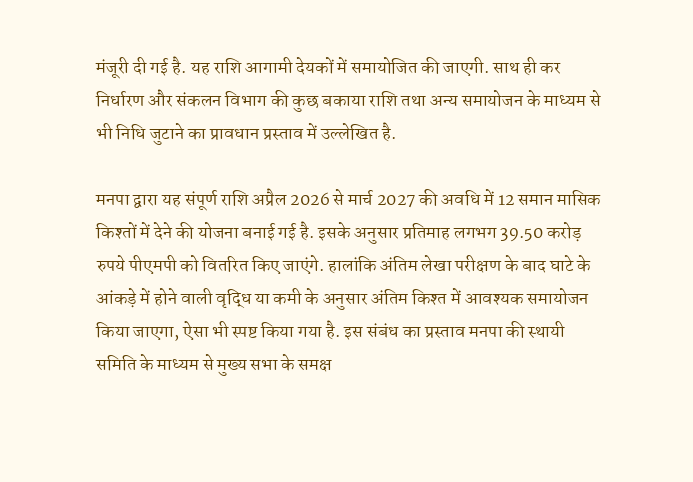मंजूरी दी गई है. यह राशि आगामी देयकों में समायोजित की जाएगी. साथ ही कर निर्धारण और संकलन विभाग की कुछ बकाया राशि तथा अन्य समायोजन के माध्यम से भी निधि जुटाने का प्रावधान प्रस्ताव में उल्लेखित है.

मनपा द्वारा यह संपूर्ण राशि अप्रैल 2026 से मार्च 2027 की अवधि में 12 समान मासिक किश्तों में देने की योजना बनाई गई है. इसके अनुसार प्रतिमाह लगभग 39.50 करोड़ रुपये पीएमपी को वितरित किए जाएंगे. हालांकि अंतिम लेखा परीक्षण के बाद घाटे के आंकड़े में होने वाली वृद्धि या कमी के अनुसार अंतिम किश्त में आवश्यक समायोजन किया जाएगा, ऐसा भी स्पष्ट किया गया है. इस संबंध का प्रस्ताव मनपा की स्थायी समिति के माध्यम से मुख्य सभा के समक्ष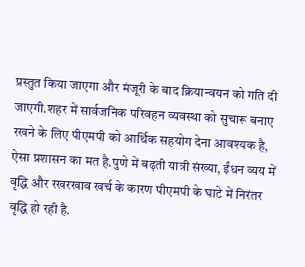प्रस्तुत किया जाएगा और मंजूरी के बाद क्रियान्वयन को गति दी जाएगी.शहर में सार्वजनिक परिवहन व्यवस्था को सुचारू बनाए रखने के लिए पीएमपी को आर्थिक सहयोग देना आवश्यक है, ऐसा प्रशासन का मत है.पुणे में बढ़ती यात्री संख्या, ईंधन व्यय में वृद्धि और रखरखाव खर्च के कारण पीएमपी के घाटे में निरंतर वृद्धि हो रही है.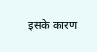इसके कारण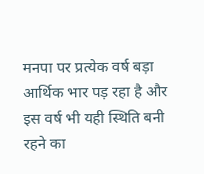मनपा पर प्रत्येक वर्ष बड़ा आर्थिक भार पड़ रहा है और इस वर्ष भी यही स्थिति बनी रहने का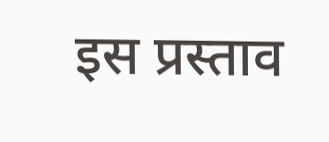इस प्रस्ताव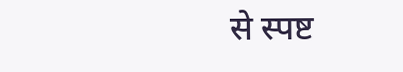से स्पष्ट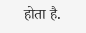होता है.